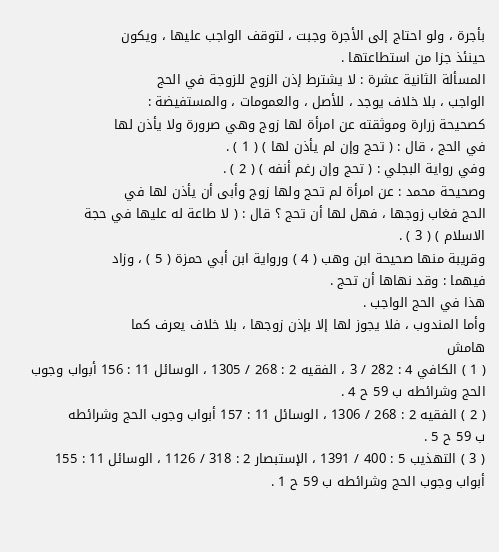بأجرة ، ولو احتاج إلى الأجرة وجبت ، لتوقف الواجب عليها ، ويكون
حينئذ جزا من استطاعتها .
المسألة الثانية عشرة : لا يشترط إذن الزوج للزوجة في الحج
الواجب ، بلا خلاف يوجد ، للأصل ، والعمومات ، والمستفيضة :
كصحيحة زرارة وموثقته عن امرأة لها زوج وهي صرورة ولا يأذن لها
في الحج ، قال : ( تحج وإن لم يأذن لها ) ( 1 ) .
وفي رواية البجلي : ( تحج وإن رغم أنفه ) ( 2 ) .
وصحيحة محمد : عن امرأة لم تحج ولها زوج وأبى أن يأذن لها في
الحج فغاب زوجها ، فهل لها أن تحج ؟ قال : ( لا طاعة له عليها في حجة
الاسلام ) ( 3 ) .
وقريبة منها صحيحة ابن وهب ( 4 ) ورواية ابن أبي حمزة ( 5 ) ، وزاد
فيهما : وقد نهاها أن تحج .
هذا في الحج الواجب .
وأما المندوب ، فلا يجوز لها إلا بإذن زوجها ، بلا خلاف يعرف كما
هامش
( 1 ) الكافي 4 : 282 / 3 ، الفقيه 2 : 268 / 1305 ، الوسائل 11 : 156 أبواب وجوب
الحج وشرائطه ب 59 ح 4 .
( 2 ) الفقيه 2 : 268 / 1306 ، الوسائل 11 : 157 أبواب وجوب الحج وشرائطه
ب 59 ح 5 .
( 3 ) التهذيب 5 : 400 / 1391 ، الإستبصار 2 : 318 / 1126 ، الوسائل 11 : 155
أبواب وجوب الحج وشرائطه ب 59 ح 1 .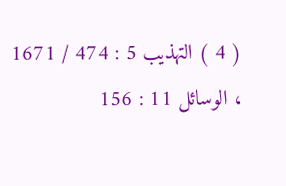( 4 ) التهذيب 5 : 474 / 1671 ، الوسائل 11 : 156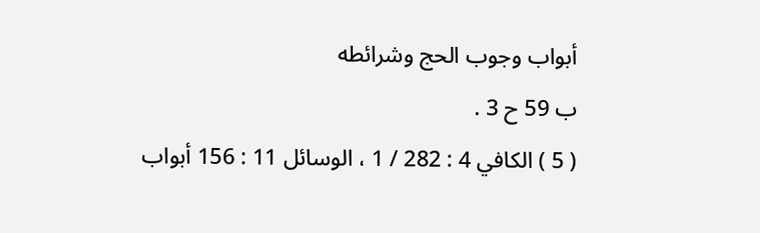أبواب وجوب الحج وشرائطه
ب 59 ح 3 .
( 5 ) الكافي 4 : 282 / 1 ، الوسائل 11 : 156 أبواب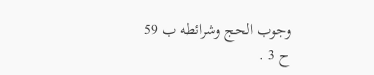وجوب الحج وشرائطه ب 59
ح 3 .